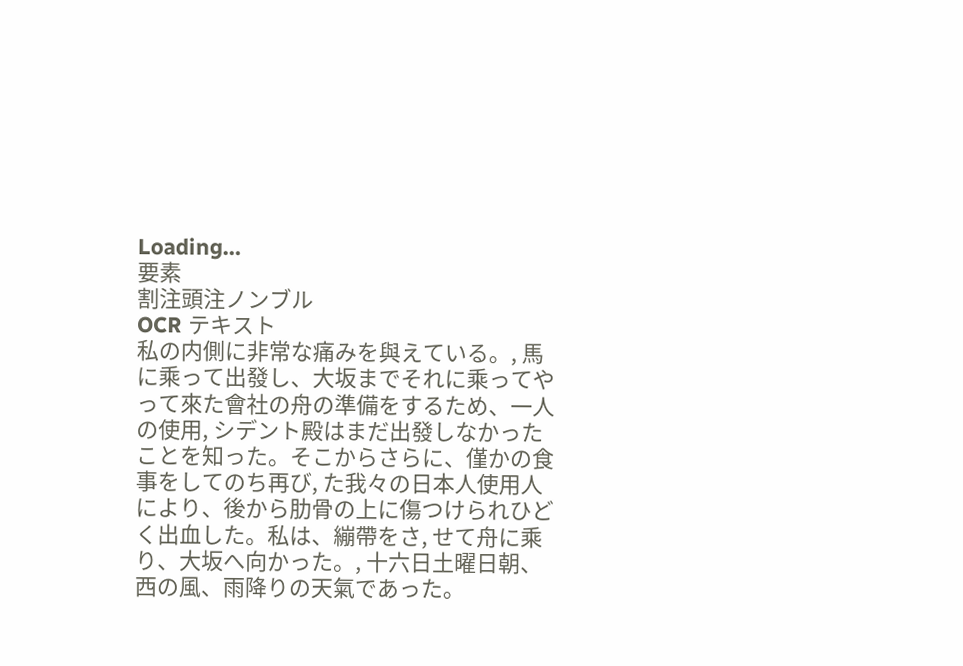Loading…
要素
割注頭注ノンブル
OCR テキスト
私の内側に非常な痛みを與えている。, 馬に乘って出發し、大坂までそれに乘ってやって來た會社の舟の準備をするため、一人の使用, シデント殿はまだ出發しなかったことを知った。そこからさらに、僅かの食事をしてのち再び, た我々の日本人使用人により、後から肋骨の上に傷つけられひどく出血した。私は、繃帶をさ, せて舟に乘り、大坂へ向かった。, 十六日土曜日朝、西の風、雨降りの天氣であった。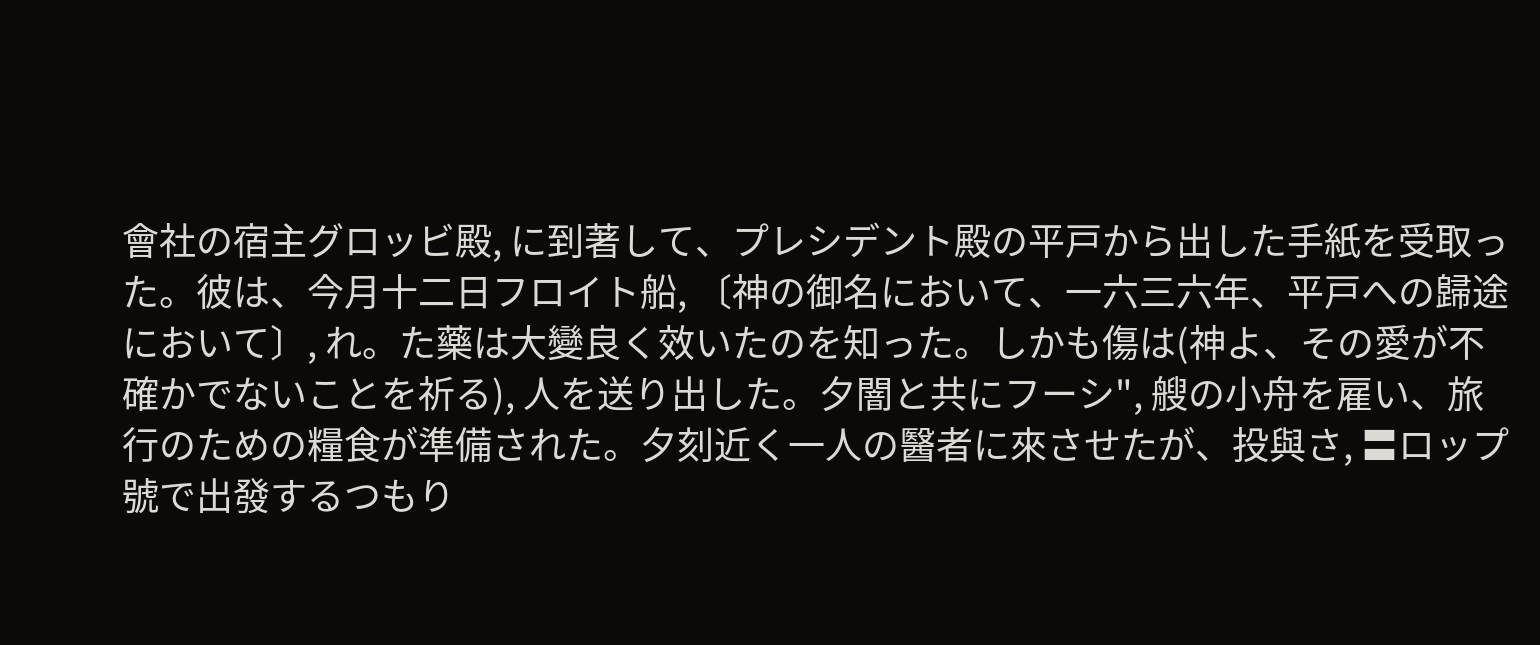會社の宿主グロッビ殿, に到著して、プレシデント殿の平戸から出した手紙を受取った。彼は、今月十二日フロイト船, 〔神の御名において、一六三六年、平戸への歸途において〕, れ。た藥は大變良く效いたのを知った。しかも傷は(神よ、その愛が不確かでないことを祈る), 人を送り出した。夕闇と共にフーシ", 艘の小舟を雇い、旅行のための糧食が準備された。夕刻近く一人の醫者に來させたが、投與さ, 〓ロップ號で出發するつもり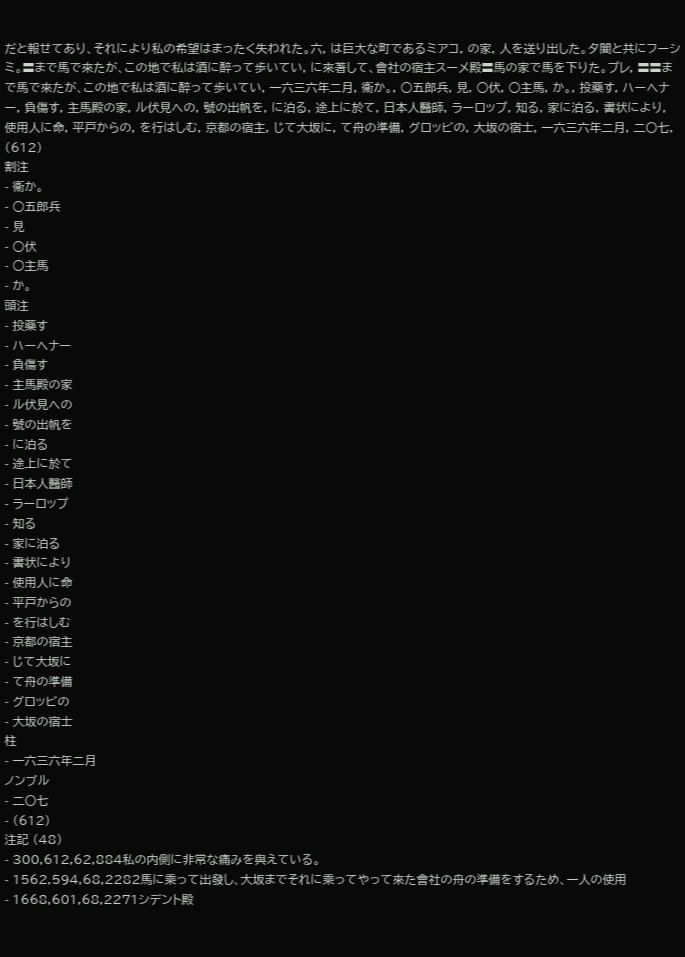だと報せてあり、それにより私の希望はまったく失われた。六, は巨大な町であるミアコ, の家, 人を送り出した。夕闇と共にフーシミ。〓まで馬で來たが、この地で私は酒に醉って歩いてい, に來著して、會社の宿主スーメ殿〓馬の家で馬を下りた。プレ, 〓〓まで馬で來たが、この地で私は酒に醉って歩いてい, 一六三六年二月, 衞か。, ○五郎兵, 見, ○伏, ○主馬, か。, 投藥す, ハーへナー, 負傷す, 主馬殿の家, ル伏見への, 號の出帆を, に泊る, 途上に於て, 日本人醫師, ラーロップ, 知る, 家に泊る, 書状により, 使用人に命, 平戸からの, を行はしむ, 京都の宿主, じて大坂に, て舟の準備, グロッビの, 大坂の宿士, 一六三六年二月, 二〇七, (612)
割注
- 衞か。
- ○五郎兵
- 見
- ○伏
- ○主馬
- か。
頭注
- 投藥す
- ハーへナー
- 負傷す
- 主馬殿の家
- ル伏見への
- 號の出帆を
- に泊る
- 途上に於て
- 日本人醫師
- ラーロップ
- 知る
- 家に泊る
- 書状により
- 使用人に命
- 平戸からの
- を行はしむ
- 京都の宿主
- じて大坂に
- て舟の準備
- グロッビの
- 大坂の宿士
柱
- 一六三六年二月
ノンブル
- 二〇七
- (612)
注記 (48)
- 300,612,62,884私の内側に非常な痛みを與えている。
- 1562,594,68,2282馬に乘って出發し、大坂までそれに乘ってやって來た會社の舟の準備をするため、一人の使用
- 1668,601,68,2271シデント殿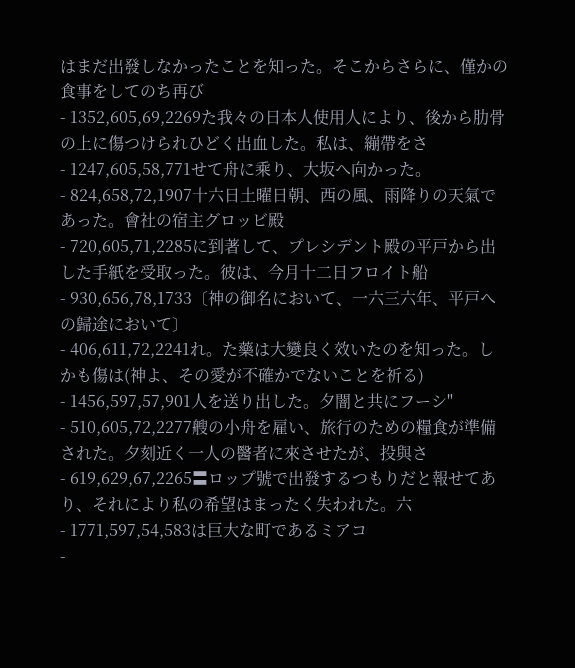はまだ出發しなかったことを知った。そこからさらに、僅かの食事をしてのち再び
- 1352,605,69,2269た我々の日本人使用人により、後から肋骨の上に傷つけられひどく出血した。私は、繃帶をさ
- 1247,605,58,771せて舟に乘り、大坂へ向かった。
- 824,658,72,1907十六日土曜日朝、西の風、雨降りの天氣であった。會社の宿主グロッビ殿
- 720,605,71,2285に到著して、プレシデント殿の平戸から出した手紙を受取った。彼は、今月十二日フロイト船
- 930,656,78,1733〔神の御名において、一六三六年、平戸への歸途において〕
- 406,611,72,2241れ。た藥は大變良く效いたのを知った。しかも傷は(神よ、その愛が不確かでないことを祈る)
- 1456,597,57,901人を送り出した。夕闇と共にフーシ"
- 510,605,72,2277艘の小舟を雇い、旅行のための糧食が準備された。夕刻近く一人の醫者に來させたが、投與さ
- 619,629,67,2265〓ロップ號で出發するつもりだと報せてあり、それにより私の希望はまったく失われた。六
- 1771,597,54,583は巨大な町であるミアコ
-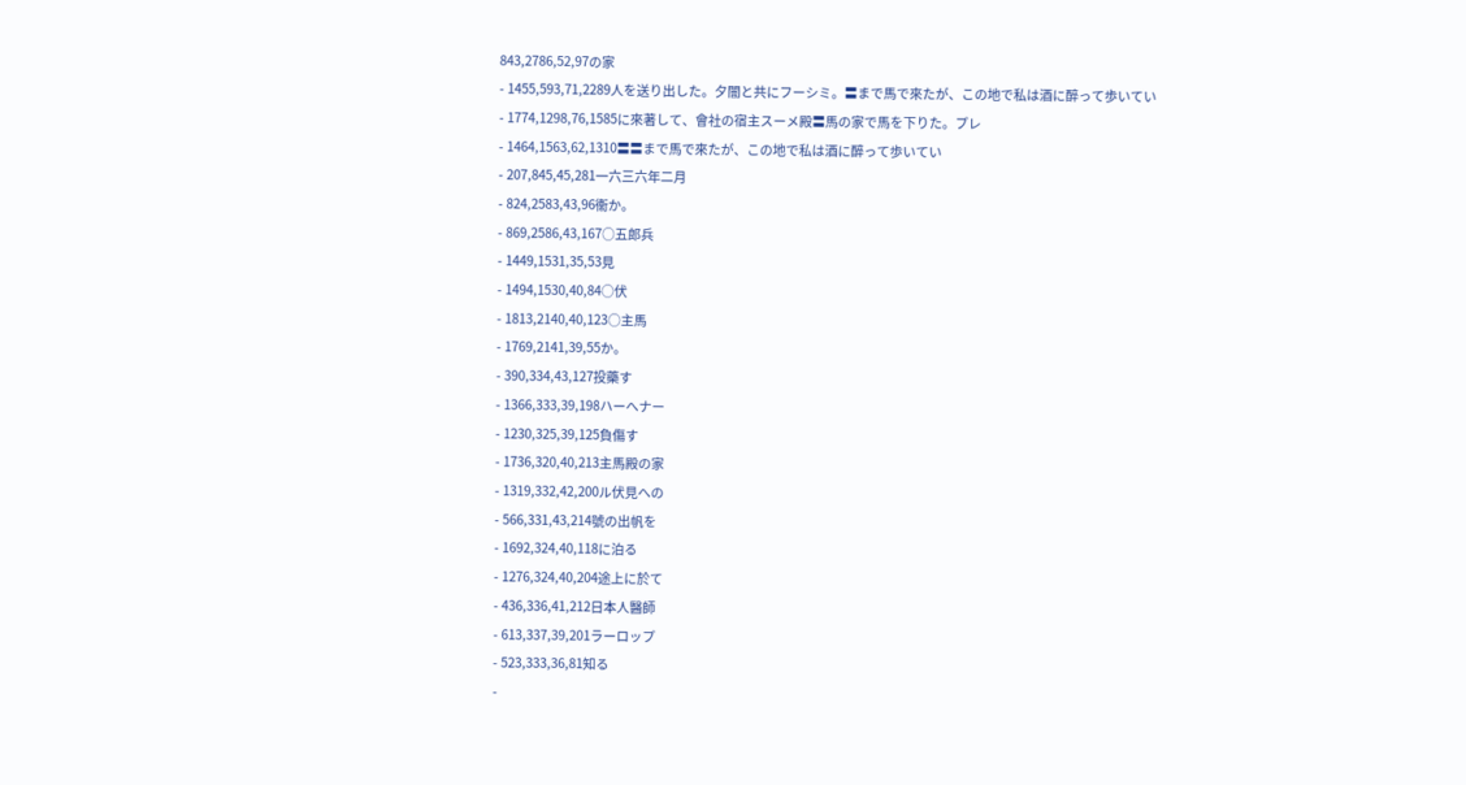843,2786,52,97の家
- 1455,593,71,2289人を送り出した。夕闇と共にフーシミ。〓まで馬で來たが、この地で私は酒に醉って歩いてい
- 1774,1298,76,1585に來著して、會社の宿主スーメ殿〓馬の家で馬を下りた。プレ
- 1464,1563,62,1310〓〓まで馬で來たが、この地で私は酒に醉って歩いてい
- 207,845,45,281一六三六年二月
- 824,2583,43,96衞か。
- 869,2586,43,167○五郎兵
- 1449,1531,35,53見
- 1494,1530,40,84○伏
- 1813,2140,40,123○主馬
- 1769,2141,39,55か。
- 390,334,43,127投藥す
- 1366,333,39,198ハーへナー
- 1230,325,39,125負傷す
- 1736,320,40,213主馬殿の家
- 1319,332,42,200ル伏見への
- 566,331,43,214號の出帆を
- 1692,324,40,118に泊る
- 1276,324,40,204途上に於て
- 436,336,41,212日本人醫師
- 613,337,39,201ラーロップ
- 523,333,36,81知る
-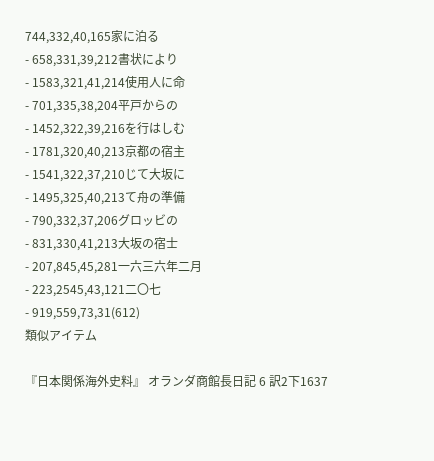744,332,40,165家に泊る
- 658,331,39,212書状により
- 1583,321,41,214使用人に命
- 701,335,38,204平戸からの
- 1452,322,39,216を行はしむ
- 1781,320,40,213京都の宿主
- 1541,322,37,210じて大坂に
- 1495,325,40,213て舟の準備
- 790,332,37,206グロッビの
- 831,330,41,213大坂の宿士
- 207,845,45,281一六三六年二月
- 223,2545,43,121二〇七
- 919,559,73,31(612)
類似アイテム

『日本関係海外史料』 オランダ商館長日記 6 訳2下1637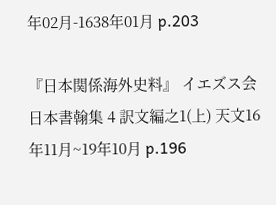年02月-1638年01月 p.203

『日本関係海外史料』 イエズス会日本書翰集 4 訳文編之1(上) 天文16年11月~19年10月 p.196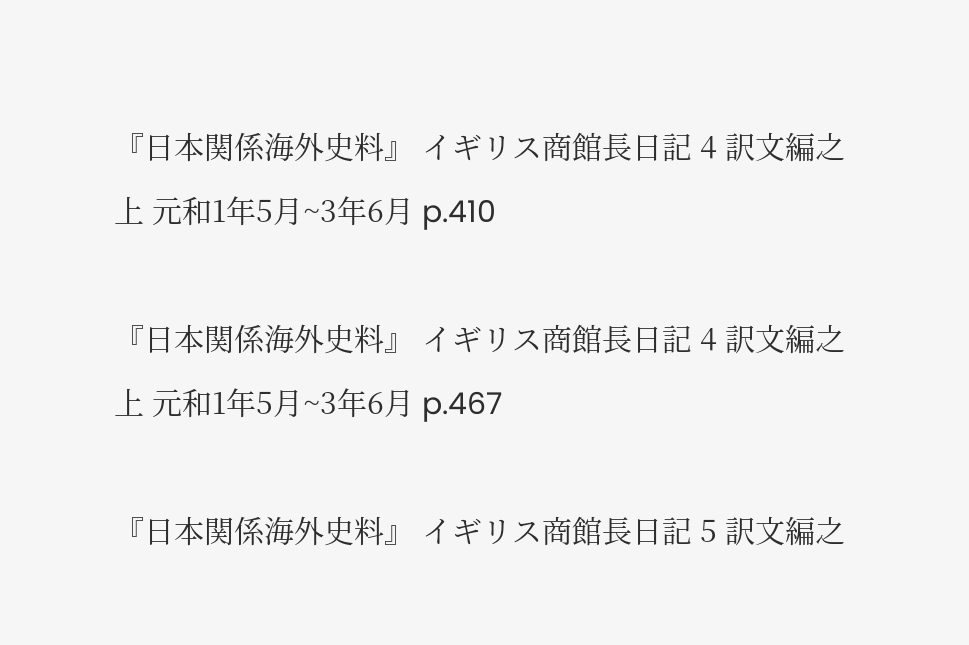『日本関係海外史料』 イギリス商館長日記 4 訳文編之上 元和1年5月~3年6月 p.410

『日本関係海外史料』 イギリス商館長日記 4 訳文編之上 元和1年5月~3年6月 p.467

『日本関係海外史料』 イギリス商館長日記 5 訳文編之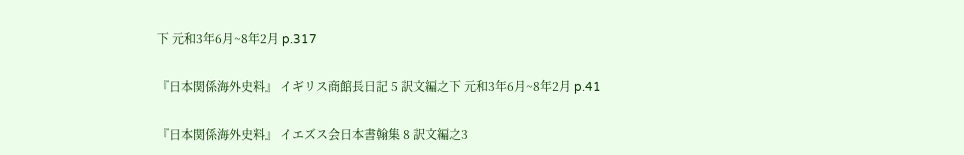下 元和3年6月~8年2月 p.317

『日本関係海外史料』 イギリス商館長日記 5 訳文編之下 元和3年6月~8年2月 p.41

『日本関係海外史料』 イエズス会日本書翰集 8 訳文編之3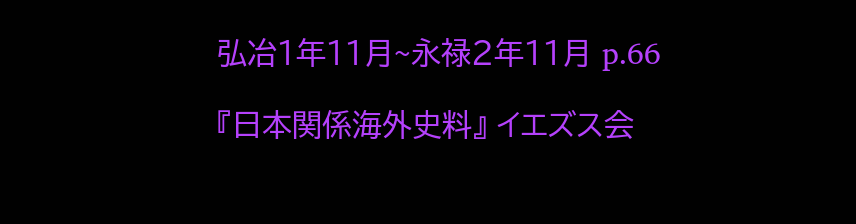弘冶1年11月~永禄2年11月 p.66

『日本関係海外史料』 イエズス会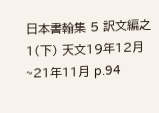日本書翰集 5 訳文編之1(下) 天文19年12月~21年11月 p.94